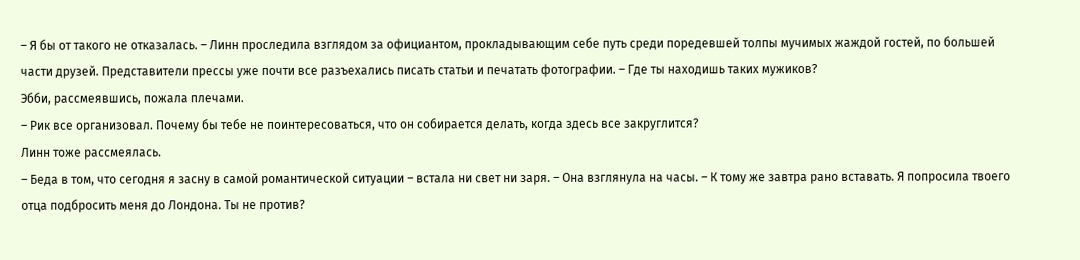– Я бы от такого не отказалась. – Линн проследила взглядом за официантом, прокладывающим себе путь среди поредевшей толпы мучимых жаждой гостей, по большей части друзей. Представители прессы уже почти все разъехались писать статьи и печатать фотографии. – Где ты находишь таких мужиков?
Эбби, рассмеявшись, пожала плечами.
– Рик все организовал. Почему бы тебе не поинтересоваться, что он собирается делать, когда здесь все закруглится?
Линн тоже рассмеялась.
– Беда в том, что сегодня я засну в самой романтической ситуации – встала ни свет ни заря. – Она взглянула на часы. – К тому же завтра рано вставать. Я попросила твоего отца подбросить меня до Лондона. Ты не против?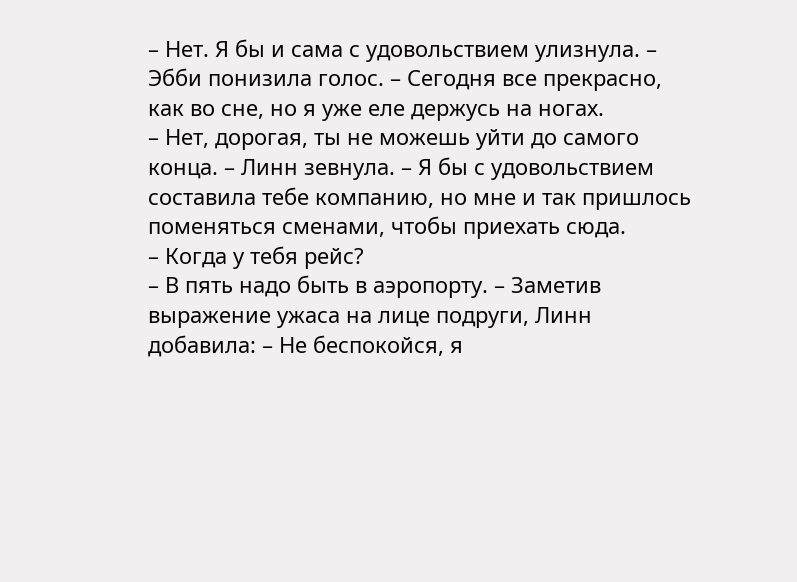– Нет. Я бы и сама с удовольствием улизнула. – Эбби понизила голос. – Сегодня все прекрасно, как во сне, но я уже еле держусь на ногах.
– Нет, дорогая, ты не можешь уйти до самого конца. – Линн зевнула. – Я бы с удовольствием составила тебе компанию, но мне и так пришлось поменяться сменами, чтобы приехать сюда.
– Когда у тебя рейс?
– В пять надо быть в аэропорту. – Заметив выражение ужаса на лице подруги, Линн добавила: – Не беспокойся, я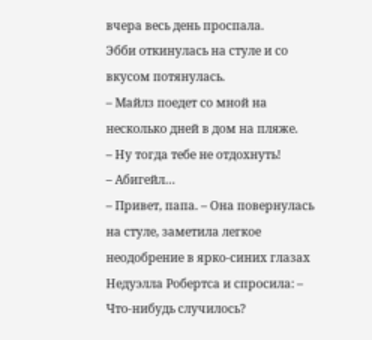вчера весь день проспала.
Эбби откинулась на стуле и со вкусом потянулась.
– Майлз поедет со мной на несколько дней в дом на пляже.
– Ну тогда тебе не отдохнуть!
– Абигейл…
– Привет, папа. – Она повернулась на стуле, заметила легкое неодобрение в ярко-синих глазах Недуэлла Робертса и спросила: – Что-нибудь случилось?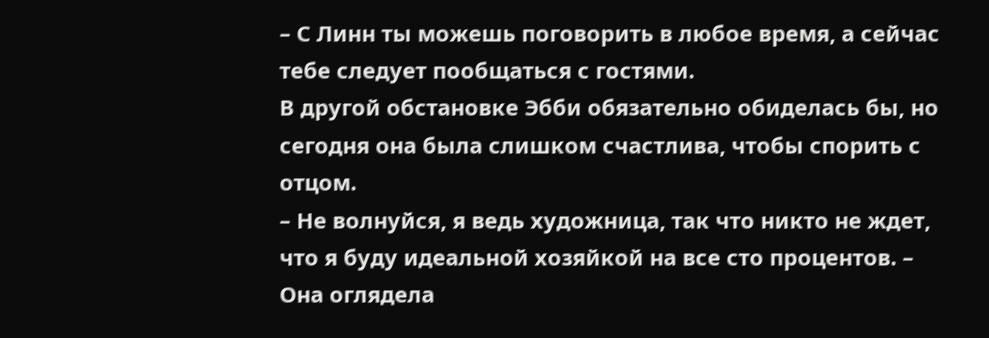– С Линн ты можешь поговорить в любое время, а сейчас тебе следует пообщаться с гостями.
В другой обстановке Эбби обязательно обиделась бы, но сегодня она была слишком счастлива, чтобы спорить с отцом.
– Не волнуйся, я ведь художница, так что никто не ждет, что я буду идеальной хозяйкой на все сто процентов. – Она оглядела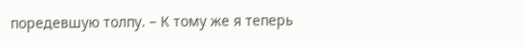поредевшую толпу. – К тому же я теперь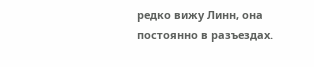редко вижу Линн, она постоянно в разъездах.